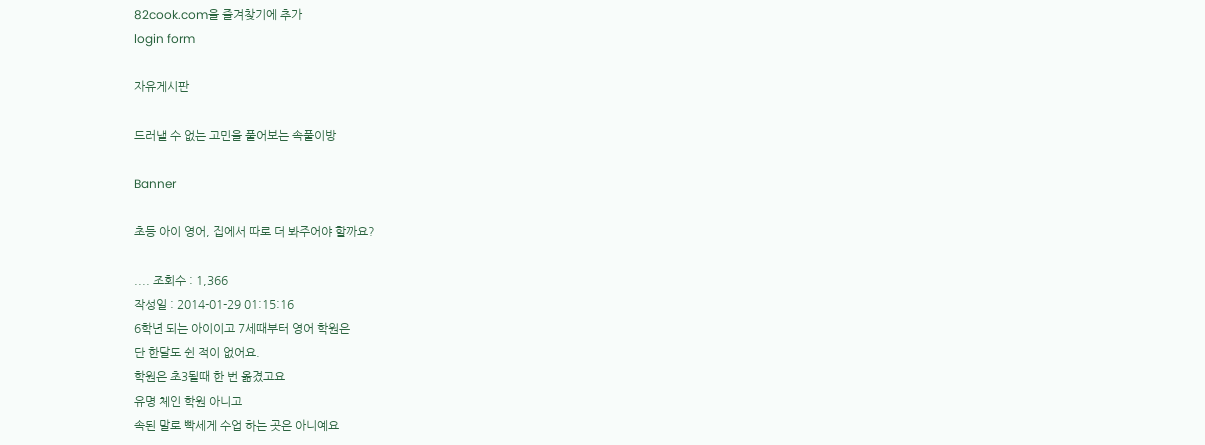82cook.com을 즐겨찾기에 추가
login form

자유게시판

드러낼 수 없는 고민을 풀어보는 속풀이방

Banner

초등 아이 영어, 집에서 따로 더 봐주어야 할까요?

.... 조회수 : 1,366
작성일 : 2014-01-29 01:15:16
6학년 되는 아이이고 7세때부터 영어 학원은
단 한달도 쉰 적이 없어요.
학원은 초3될때 한 번 옮겼고요
유명 체인 학원 아니고
속된 말로 빡세게 수업 하는 곳은 아니예요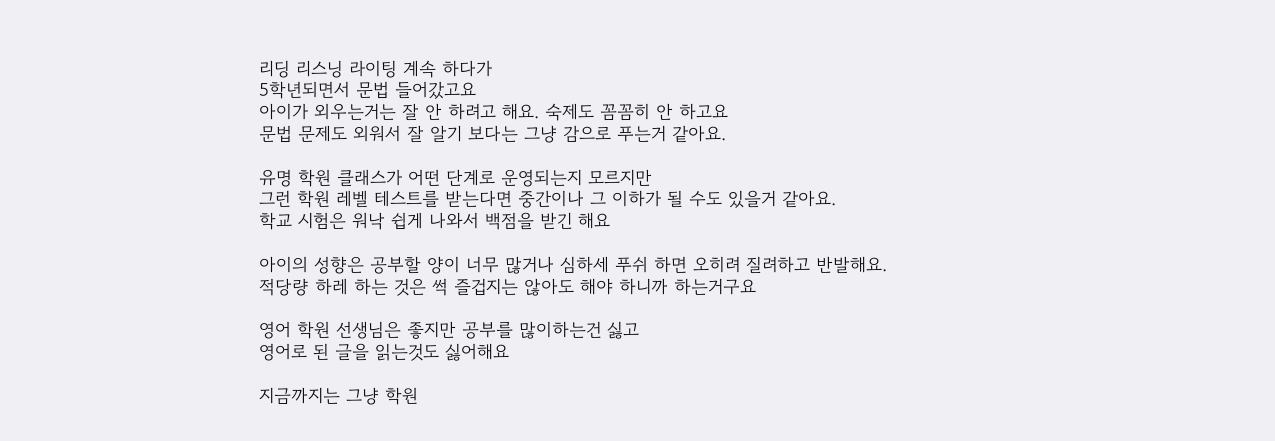리딩 리스닝 라이팅 계속 하다가
5학년되면서 문법 들어갔고요
아이가 외우는거는 잘 안 하려고 해요. 숙제도 꼼꼼히 안 하고요
문법 문제도 외워서 잘 알기 보다는 그냥 감으로 푸는거 같아요.

유명 학원 클래스가 어떤 단계로 운영되는지 모르지만
그런 학원 레벨 테스트를 받는다면 중간이나 그 이하가 될 수도 있을거 같아요.
학교 시험은 워낙 쉽게 나와서 백점을 받긴 해요

아이의 성향은 공부할 양이 너무 많거나 심하세 푸쉬 하면 오히려 질려하고 반발해요.
적당량 하레 하는 것은 썩 즐겁지는 않아도 해야 하니까 하는거구요

영어 학원 선생님은 좋지만 공부를 많이하는건 싫고
영어로 된 글을 읽는것도 싫어해요

지금까지는 그냥 학원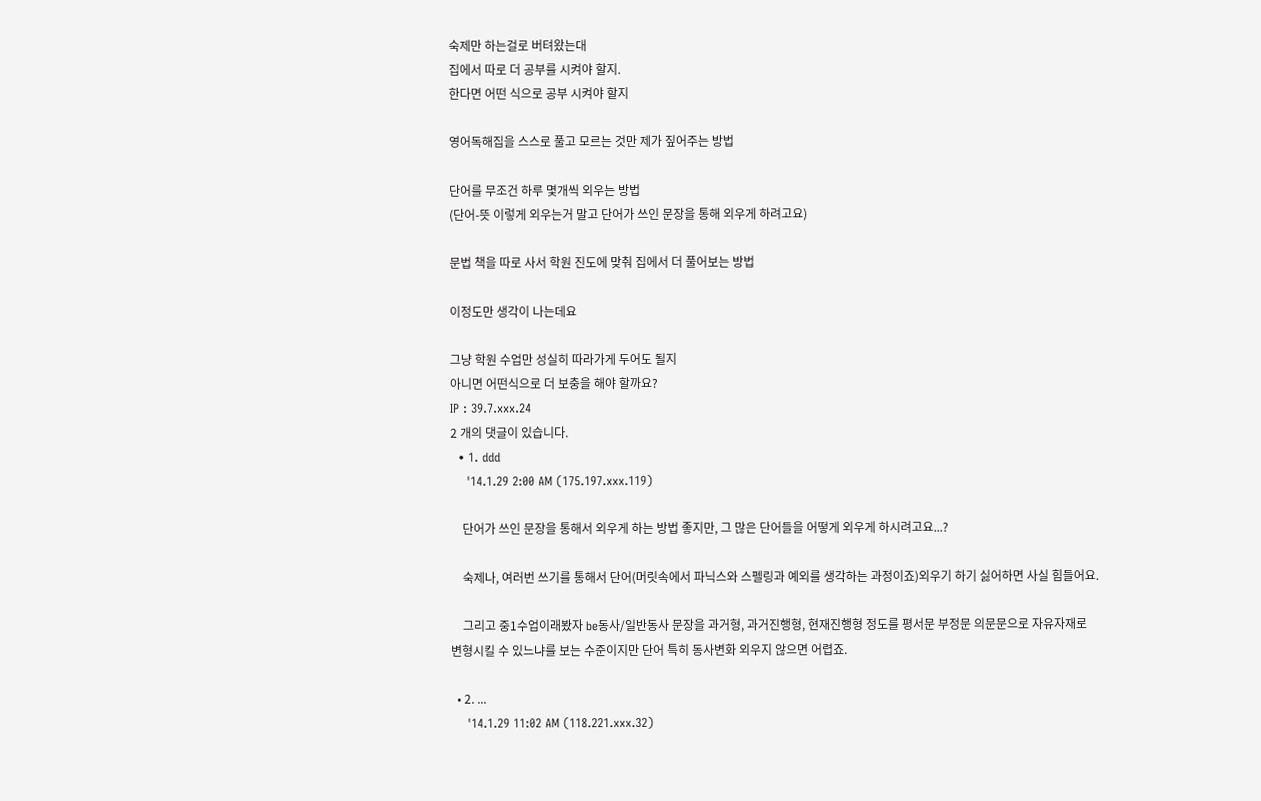숙제만 하는걸로 버텨왔는대
집에서 따로 더 공부를 시켜야 할지.
한다면 어떤 식으로 공부 시켜야 할지

영어독해집을 스스로 풀고 모르는 것만 제가 짚어주는 방법

단어를 무조건 하루 몇개씩 외우는 방법
(단어-뜻 이렇게 외우는거 말고 단어가 쓰인 문장을 통해 외우게 하려고요)

문법 책을 따로 사서 학원 진도에 맞춰 집에서 더 풀어보는 방법

이정도만 생각이 나는데요

그냥 학원 수업만 성실히 따라가게 두어도 될지
아니면 어떤식으로 더 보충을 해야 할까요?
IP : 39.7.xxx.24
2 개의 댓글이 있습니다.
  • 1. ddd
    '14.1.29 2:00 AM (175.197.xxx.119)

    단어가 쓰인 문장을 통해서 외우게 하는 방법 좋지만, 그 많은 단어들을 어떻게 외우게 하시려고요...?

    숙제나, 여러번 쓰기를 통해서 단어(머릿속에서 파닉스와 스펠링과 예외를 생각하는 과정이죠)외우기 하기 싫어하면 사실 힘들어요.

    그리고 중1수업이래봤자 be동사/일반동사 문장을 과거형, 과거진행형, 현재진행형 정도를 평서문 부정문 의문문으로 자유자재로 변형시킬 수 있느냐를 보는 수준이지만 단어 특히 동사변화 외우지 않으면 어렵죠.

  • 2. ...
    '14.1.29 11:02 AM (118.221.xxx.32)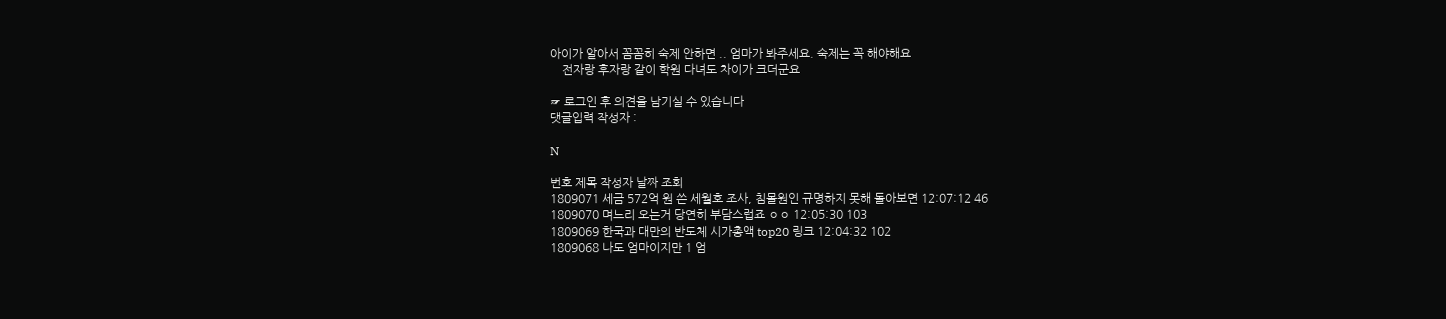아이가 알아서 꼼꼼히 숙제 안하면 .. 엄마가 봐주세요. 숙제는 꼭 해야해요
    전자랑 후자랑 같이 학원 다녀도 차이가 크더군요

☞ 로그인 후 의견을 남기실 수 있습니다
댓글입력 작성자 :

N

번호 제목 작성자 날짜 조회
1809071 세금 572억 원 쓴 세월호 조사, 침몰원인 규명하지 못해 돌아보면 12:07:12 46
1809070 며느리 오는거 당연히 부담스럽죠 ㅇㅇ 12:05:30 103
1809069 한국과 대만의 반도체 시가총액 top20 링크 12:04:32 102
1809068 나도 엄마이지만 1 엄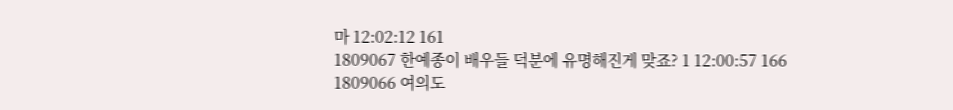마 12:02:12 161
1809067 한예종이 배우들 덕분에 유명해진게 맞죠? 1 12:00:57 166
1809066 여의도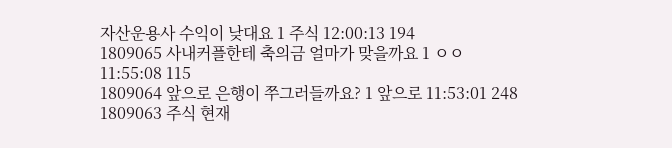자산운용사 수익이 낮대요 1 주식 12:00:13 194
1809065 사내커플한테 축의금 얼마가 맞을까요 1 ㅇㅇ 11:55:08 115
1809064 앞으로 은행이 쭈그러들까요? 1 앞으로 11:53:01 248
1809063 주식 현재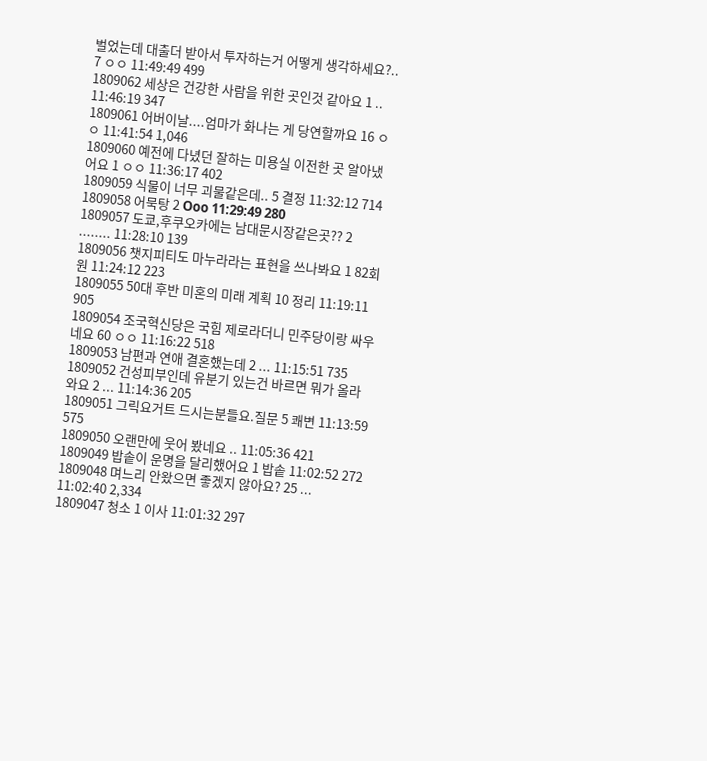벌었는데 대출더 받아서 투자하는거 어떻게 생각하세요?.. 7 ㅇㅇ 11:49:49 499
1809062 세상은 건강한 사람을 위한 곳인것 같아요 1 .. 11:46:19 347
1809061 어버이날....엄마가 화나는 게 당연할까요 16 ㅇㅇ 11:41:54 1,046
1809060 예전에 다녔던 잘하는 미용실 이전한 곳 알아냈어요 1 ㅇㅇ 11:36:17 402
1809059 식물이 너무 괴물같은데.. 5 결정 11:32:12 714
1809058 어묵탕 2 Ooo 11:29:49 280
1809057 도쿄,후쿠오카에는 남대문시장같은곳?? 2 ........ 11:28:10 139
1809056 챗지피티도 마누라라는 표현을 쓰나봐요 1 82회원 11:24:12 223
1809055 50대 후반 미혼의 미래 계획 10 정리 11:19:11 905
1809054 조국혁신당은 국힘 제로라더니 민주당이랑 싸우네요 60 ㅇㅇ 11:16:22 518
1809053 남편과 연애 결혼했는데 2 ... 11:15:51 735
1809052 건성피부인데 유분기 있는건 바르면 뭐가 올라와요 2 ... 11:14:36 205
1809051 그릭요거트 드시는분들요.질문 5 쾌변 11:13:59 575
1809050 오랜만에 웃어 봤네요 .. 11:05:36 421
1809049 밥솥이 운명을 달리했어요 1 밥솥 11:02:52 272
1809048 며느리 안왔으면 좋겠지 않아요? 25 ... 11:02:40 2,334
1809047 청소 1 이사 11:01:32 297